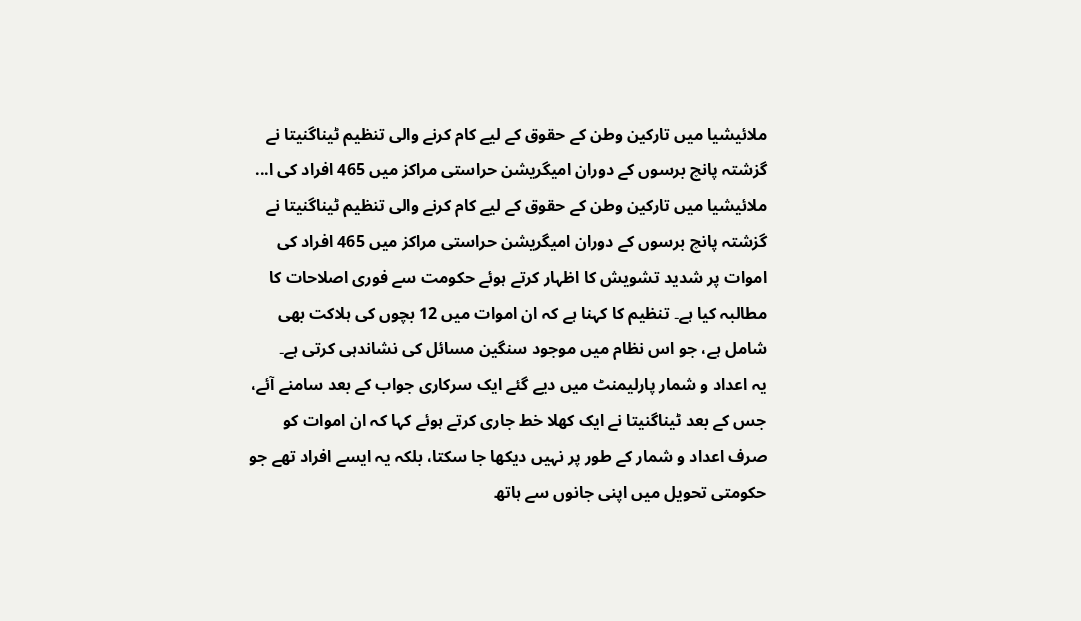ملائیشیا میں تارکین وطن کے حقوق کے لیے کام کرنے والی تنظیم ٹیناگنیتا نے گزشتہ پانچ برسوں کے دوران امیگریشن حراستی مراکز میں 465 افراد کی ا...
ملائیشیا میں تارکین وطن کے حقوق کے لیے کام کرنے والی تنظیم ٹیناگنیتا نے گزشتہ پانچ برسوں کے دوران امیگریشن حراستی مراکز میں 465 افراد کی اموات پر شدید تشویش کا اظہار کرتے ہوئے حکومت سے فوری اصلاحات کا مطالبہ کیا ہے۔ تنظیم کا کہنا ہے کہ ان اموات میں 12 بچوں کی ہلاکت بھی شامل ہے، جو اس نظام میں موجود سنگین مسائل کی نشاندہی کرتی ہے۔
یہ اعداد و شمار پارلیمنٹ میں دیے گئے ایک سرکاری جواب کے بعد سامنے آئے، جس کے بعد ٹیناگنیتا نے ایک کھلا خط جاری کرتے ہوئے کہا کہ ان اموات کو صرف اعداد و شمار کے طور پر نہیں دیکھا جا سکتا، بلکہ یہ ایسے افراد تھے جو حکومتی تحویل میں اپنی جانوں سے ہاتھ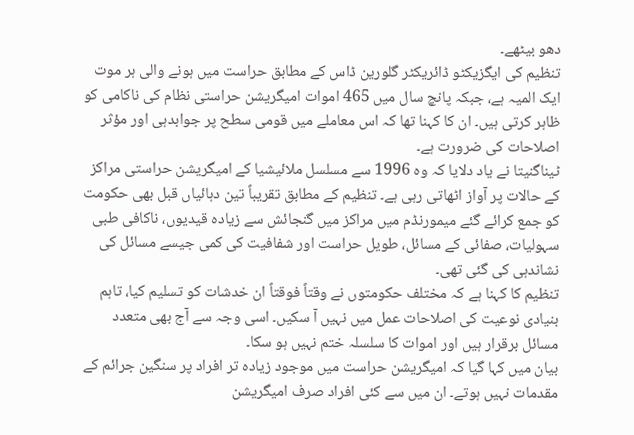دھو بیٹھے۔
تنظیم کی ایگزیکٹو ڈائریکٹر گلورین ڈاس کے مطابق حراست میں ہونے والی ہر موت ایک المیہ ہے، جبکہ پانچ سال میں 465 اموات امیگریشن حراستی نظام کی ناکامی کو ظاہر کرتی ہیں۔ ان کا کہنا تھا کہ اس معاملے میں قومی سطح پر جوابدہی اور مؤثر اصلاحات کی ضرورت ہے۔
ٹیناگنیتا نے یاد دلایا کہ وہ 1996 سے مسلسل ملائیشیا کے امیگریشن حراستی مراکز کے حالات پر آواز اٹھاتی رہی ہے۔ تنظیم کے مطابق تقریباً تین دہائیاں قبل بھی حکومت کو جمع کرائے گئے میمورنڈم میں مراکز میں گنجائش سے زیادہ قیدیوں، ناکافی طبی سہولیات، صفائی کے مسائل، طویل حراست اور شفافیت کی کمی جیسے مسائل کی نشاندہی کی گئی تھی۔
تنظیم کا کہنا ہے کہ مختلف حکومتوں نے وقتاً فوقتاً ان خدشات کو تسلیم کیا، تاہم بنیادی نوعیت کی اصلاحات عمل میں نہیں آ سکیں۔ اسی وجہ سے آج بھی متعدد مسائل برقرار ہیں اور اموات کا سلسلہ ختم نہیں ہو سکا۔
بیان میں کہا گیا کہ امیگریشن حراست میں موجود زیادہ تر افراد پر سنگین جرائم کے مقدمات نہیں ہوتے۔ ان میں سے کئی افراد صرف امیگریشن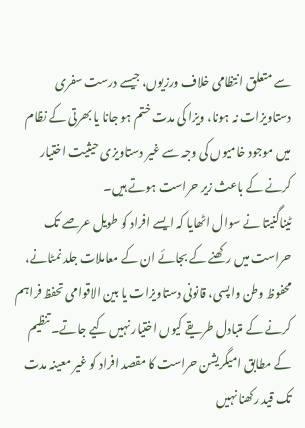سے متعلق انتظامی خلاف ورزیوں، جیسے درست سفری دستاویزات نہ ہونا، ویزا کی مدت ختم ہو جانا یا بھرتی کے نظام میں موجود خامیوں کی وجہ سے غیر دستاویزی حیثیت اختیار کرنے کے باعث زیر حراست ہوتے ہیں۔
ٹیناگنیتا نے سوال اٹھایا کہ ایسے افراد کو طویل عرصے تک حراست میں رکھنے کے بجائے ان کے معاملات جلد نمٹانے، محفوظ وطن واپسی، قانونی دستاویزات یا بین الاقوامی تحفظ فراہم کرنے کے متبادل طریقے کیوں اختیار نہیں کیے جاتے۔ تنظیم کے مطابق امیگریشن حراست کا مقصد افراد کو غیر معینہ مدت تک قید رکھنا نہیں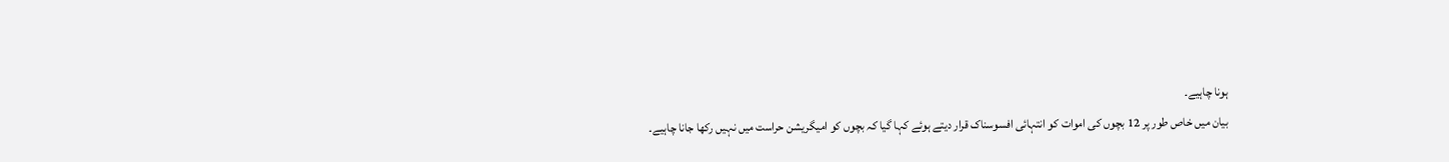ہونا چاہیے۔
بیان میں خاص طور پر 12 بچوں کی اموات کو انتہائی افسوسناک قرار دیتے ہوئے کہا گیا کہ بچوں کو امیگریشن حراست میں نہیں رکھا جانا چاہیے۔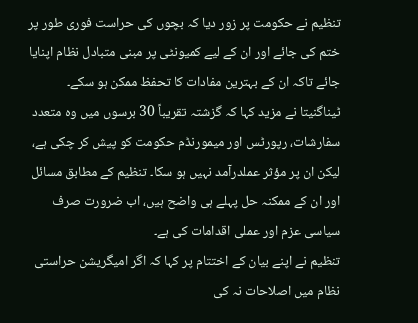تنظیم نے حکومت پر زور دیا کہ بچوں کی حراست فوری طور پر ختم کی جائے اور ان کے لیے کمیونٹی پر مبنی متبادل نظام اپنایا جائے تاکہ ان کے بہترین مفادات کا تحفظ ممکن ہو سکے۔
ٹیناگنیتا نے مزید کہا کہ گزشتہ تقریباً 30 برسوں میں وہ متعدد سفارشات، رپورٹس اور میمورنڈم حکومت کو پیش کر چکی ہے، لیکن ان پر مؤثر عملدرآمد نہیں ہو سکا۔ تنظیم کے مطابق مسائل اور ان کے ممکنہ حل پہلے ہی واضح ہیں، اب ضرورت صرف سیاسی عزم اور عملی اقدامات کی ہے۔
تنظیم نے اپنے بیان کے اختتام پر کہا کہ اگر امیگریشن حراستی نظام میں اصلاحات نہ کی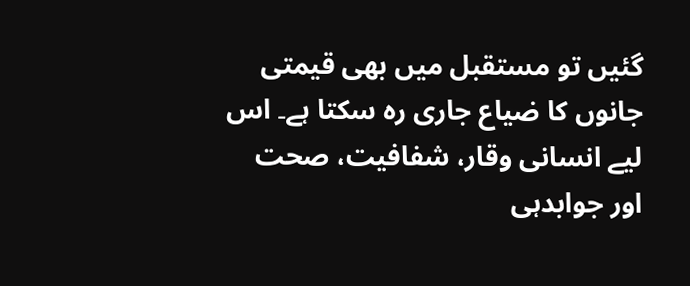گئیں تو مستقبل میں بھی قیمتی جانوں کا ضیاع جاری رہ سکتا ہے۔ اس لیے انسانی وقار، شفافیت، صحت اور جوابدہی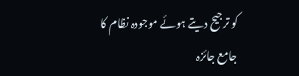کو ترجیح دیتے ہوئے موجودہ نظام کا جامع جائزہ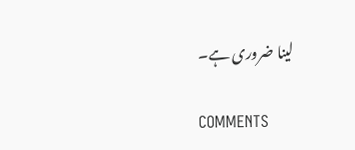لینا ضروری ہے۔

COMMENTS